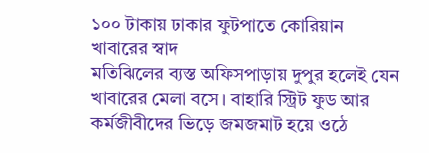১০০ টাকায় ঢাকার ফুটপাতে কোরিয়ান খাবারের স্বাদ
মতিঝিলের ব্যস্ত অফিসপাড়ায় দুপুর হলেই যেন খাবারের মেলা বসে। বাহারি স্ট্রিট ফুড আর কর্মজীবীদের ভিড়ে জমজমাট হয়ে ওঠে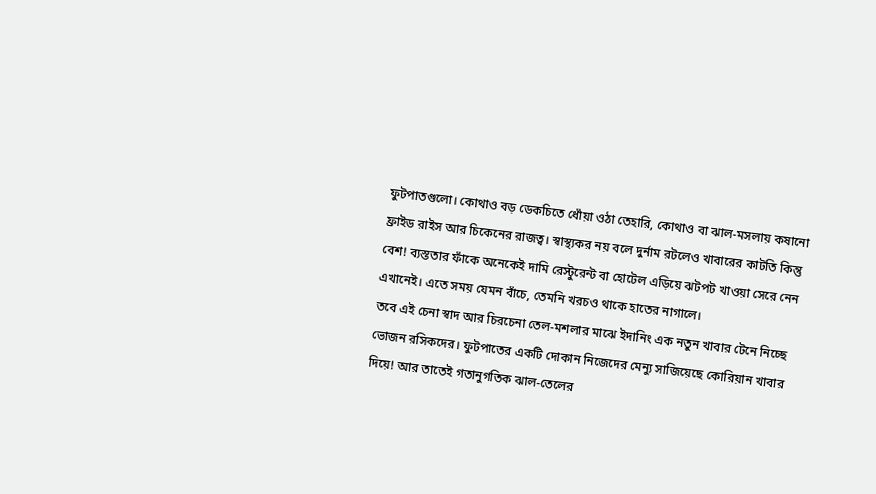ফুটপাতগুলো। কোথাও বড় ডেকচিতে ধোঁয়া ওঠা তেহারি, কোথাও বা ঝাল-মসলায় কষানো ফ্রাইড রাইস আর চিকেনের রাজত্ব। স্বাস্থ্যকর নয় বলে দুর্নাম রটলেও খাবারের কাটতি কিন্তু বেশ! ব্যস্ততার ফাঁকে অনেকেই দামি রেস্টুরেন্ট বা হোটেল এড়িয়ে ঝটপট খাওয়া সেরে নেন এখানেই। এতে সময় যেমন বাঁচে, তেমনি খরচও থাকে হাতের নাগালে।
তবে এই চেনা স্বাদ আর চিরচেনা তেল-মশলার মাঝে ইদানিং এক নতুন খাবার টেনে নিচ্ছে ভোজন রসিকদের। ফুটপাতের একটি দোকান নিজেদের মেন্যু সাজিয়েছে কোরিয়ান খাবার দিয়ে! আর তাতেই গতানুগতিক ঝাল-তেলের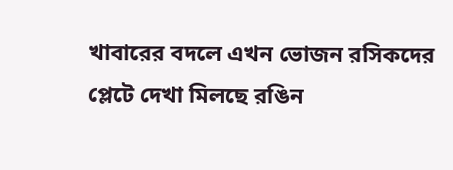খাবারের বদলে এখন ভোজন রসিকদের প্লেটে দেখা মিলছে রঙিন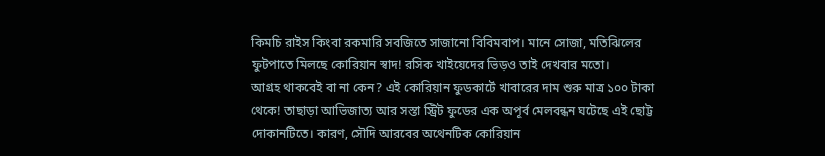কিমচি রাইস কিংবা রকমারি সবজিতে সাজানো বিবিমবাপ। মানে সোজা, মতিঝিলের ফুটপাতে মিলছে কোরিয়ান স্বাদ! রসিক খাইয়েদের ভিড়ও তাই দেখবার মতো।
আগ্রহ থাকবেই বা না কেন? এই কোরিয়ান ফুডকার্টে খাবারের দাম শুরু মাত্র ১০০ টাকা থেকে! তাছাড়া আভিজাত্য আর সস্তা স্ট্রিট ফুডের এক অপূর্ব মেলবন্ধন ঘটেছে এই ছোট্ট দোকানটিতে। কারণ, সৌদি আরবের অথেনটিক কোরিয়ান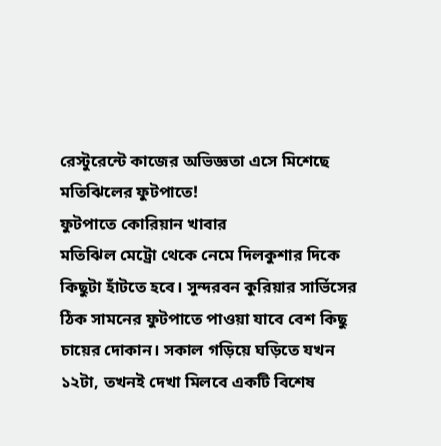রেস্টুরেন্টে কাজের অভিজ্ঞতা এসে মিশেছে মতিঝিলের ফুটপাতে!
ফুটপাতে কোরিয়ান খাবার
মতিঝিল মেট্রো থেকে নেমে দিলকুশার দিকে কিছুটা হাঁটতে হবে। সুন্দরবন কুরিয়ার সার্ভিসের ঠিক সামনের ফুটপাতে পাওয়া যাবে বেশ কিছু চায়ের দোকান। সকাল গড়িয়ে ঘড়িতে যখন ১২টা, তখনই দেখা মিলবে একটি বিশেষ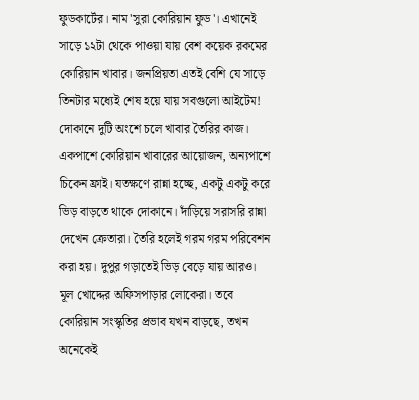ফুডকার্টের। নাম 'সুরা কোরিয়ান ফুড'। এখানেই সাড়ে ১২টা থেকে পাওয়া যায় বেশ কয়েক রকমের কোরিয়ান খাবার। জনপ্রিয়তা এতই বেশি যে সাড়ে তিনটার মধ্যেই শেষ হয়ে যায় সবগুলো আইটেম!
দোকানে দুটি অংশে চলে খাবার তৈরির কাজ। একপাশে কোরিয়ান খাবারের আয়োজন, অন্যপাশে চিকেন ফ্রাই। যতক্ষণে রান্না হচ্ছে, একটু একটু করে ভিড় বাড়তে থাকে দোকানে। দাঁড়িয়ে সরাসরি রান্না দেখেন ক্রেতারা। তৈরি হলেই গরম গরম পরিবেশন করা হয়। দুপুর গড়াতেই ভিড় বেড়ে যায় আরও।
মূল খোদ্দের অফিসপাড়ার লোকেরা। তবে কোরিয়ান সংস্কৃতির প্রভাব যখন বাড়ছে, তখন অনেকেই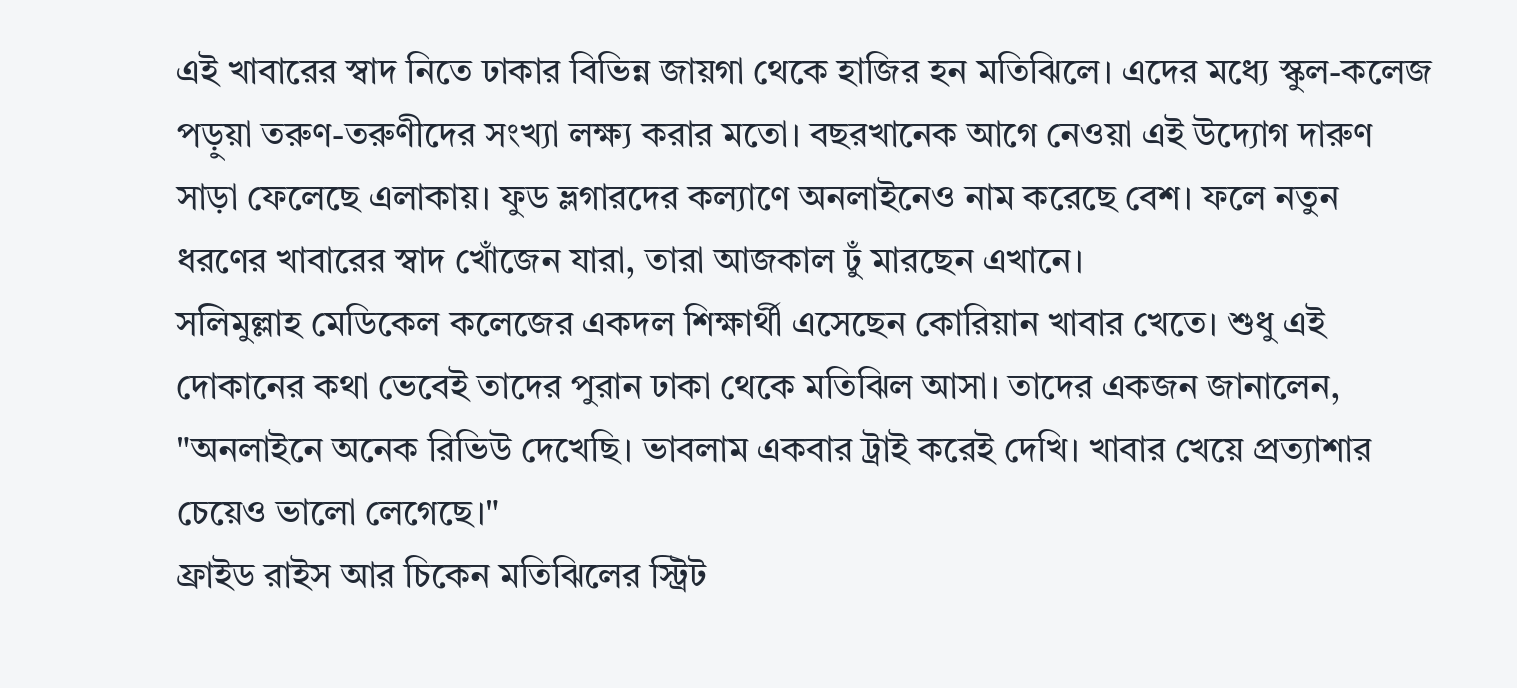এই খাবারের স্বাদ নিতে ঢাকার বিভিন্ন জায়গা থেকে হাজির হন মতিঝিলে। এদের মধ্যে স্কুল-কলেজ পড়ুয়া তরুণ-তরুণীদের সংখ্যা লক্ষ্য করার মতো। বছরখানেক আগে নেওয়া এই উদ্যোগ দারুণ সাড়া ফেলেছে এলাকায়। ফুড ভ্লগারদের কল্যাণে অনলাইনেও নাম করেছে বেশ। ফলে নতুন ধরণের খাবারের স্বাদ খোঁজেন যারা, তারা আজকাল ঢুঁ মারছেন এখানে।
সলিমুল্লাহ মেডিকেল কলেজের একদল শিক্ষার্থী এসেছেন কোরিয়ান খাবার খেতে। শুধু এই দোকানের কথা ভেবেই তাদের পুরান ঢাকা থেকে মতিঝিল আসা। তাদের একজন জানালেন, "অনলাইনে অনেক রিভিউ দেখেছি। ভাবলাম একবার ট্রাই করেই দেখি। খাবার খেয়ে প্রত্যাশার চেয়েও ভালো লেগেছে।"
ফ্রাইড রাইস আর চিকেন মতিঝিলের স্ট্রিট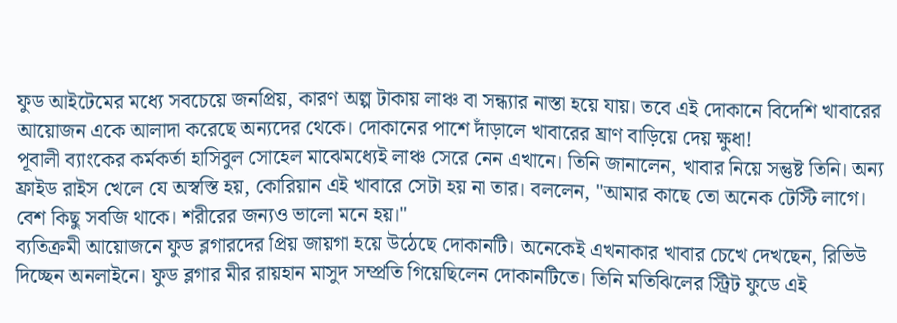ফুড আইটেমের মধ্যে সবচেয়ে জনপ্রিয়, কারণ অল্প টাকায় লাঞ্চ বা সন্ধ্যার নাস্তা হয়ে যায়। তবে এই দোকানে বিদেশি খাবারের আয়োজন একে আলাদা করেছে অন্যদের থেকে। দোকানের পাশে দাঁড়ালে খাবারের ঘ্রাণ বাড়িয়ে দেয় ক্ষুধা!
পূবালী ব্যাংকের কর্মকর্তা হাসিবুল সোহেল মাঝেমধ্যেই লাঞ্চ সেরে নেন এখানে। তিনি জানালেন, খাবার নিয়ে সন্তুষ্ট তিনি। অন্য ফ্রাইড রাইস খেলে যে অস্বস্তি হয়, কোরিয়ান এই খাবারে সেটা হয় না তার। বললেন, "আমার কাছে তো অনেক টেস্টি লাগে। বেশ কিছু সবজি থাকে। শরীরের জন্যও ভালো মনে হয়।"
ব্যতিক্রমী আয়োজনে ফুড ব্লগারদের প্রিয় জায়গা হয়ে উঠেছে দোকানটি। অনেকেই এখনাকার খাবার চেখে দেখছেন, রিভিউ দিচ্ছেন অনলাইনে। ফুড ব্লগার মীর রায়হান মাসুদ সম্প্রতি গিয়েছিলেন দোকানটিতে। তিনি মতিঝিলের স্ট্রিট ফুডে এই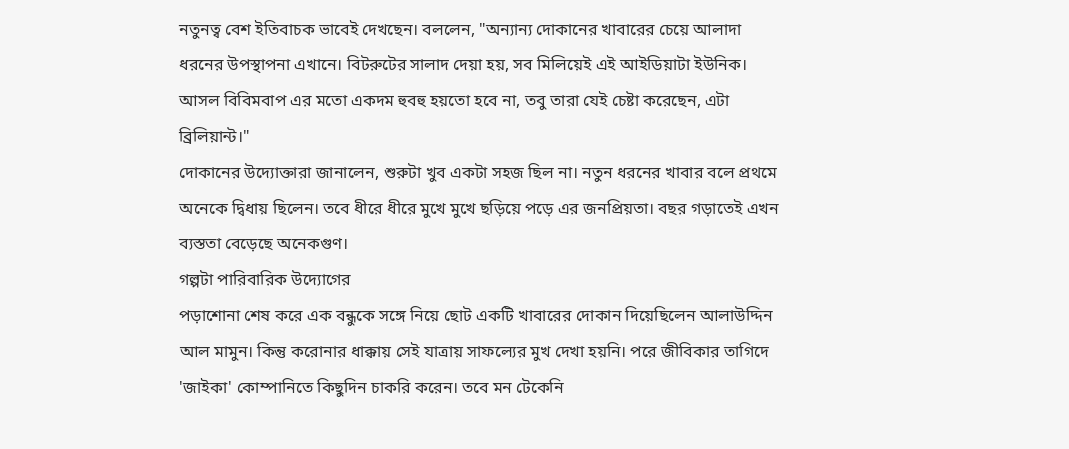নতুনত্ব বেশ ইতিবাচক ভাবেই দেখছেন। বললেন, "অন্যান্য দোকানের খাবারের চেয়ে আলাদা ধরনের উপস্থাপনা এখানে। বিটরুটের সালাদ দেয়া হয়, সব মিলিয়েই এই আইডিয়াটা ইউনিক। আসল বিবিমবাপ এর মতো একদম হুবহু হয়তো হবে না, তবু তারা যেই চেষ্টা করেছেন, এটা ব্রিলিয়ান্ট।"
দোকানের উদ্যোক্তারা জানালেন, শুরুটা খুব একটা সহজ ছিল না। নতুন ধরনের খাবার বলে প্রথমে অনেকে দ্বিধায় ছিলেন। তবে ধীরে ধীরে মুখে মুখে ছড়িয়ে পড়ে এর জনপ্রিয়তা। বছর গড়াতেই এখন ব্যস্ততা বেড়েছে অনেকগুণ।
গল্পটা পারিবারিক উদ্যোগের
পড়াশোনা শেষ করে এক বন্ধুকে সঙ্গে নিয়ে ছোট একটি খাবারের দোকান দিয়েছিলেন আলাউদ্দিন আল মামুন। কিন্তু করোনার ধাক্কায় সেই যাত্রায় সাফল্যের মুখ দেখা হয়নি। পরে জীবিকার তাগিদে 'জাইকা' কোম্পানিতে কিছুদিন চাকরি করেন। তবে মন টেকেনি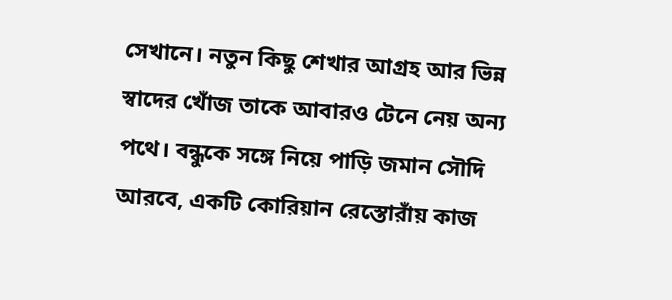সেখানে। নতুন কিছু শেখার আগ্রহ আর ভিন্ন স্বাদের খোঁজ তাকে আবারও টেনে নেয় অন্য পথে। বন্ধুকে সঙ্গে নিয়ে পাড়ি জমান সৌদি আরবে, একটি কোরিয়ান রেস্তোরাঁয় কাজ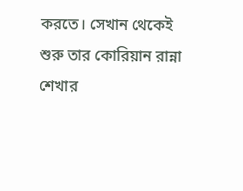করতে। সেখান থেকেই শুরু তার কোরিয়ান রান্না শেখার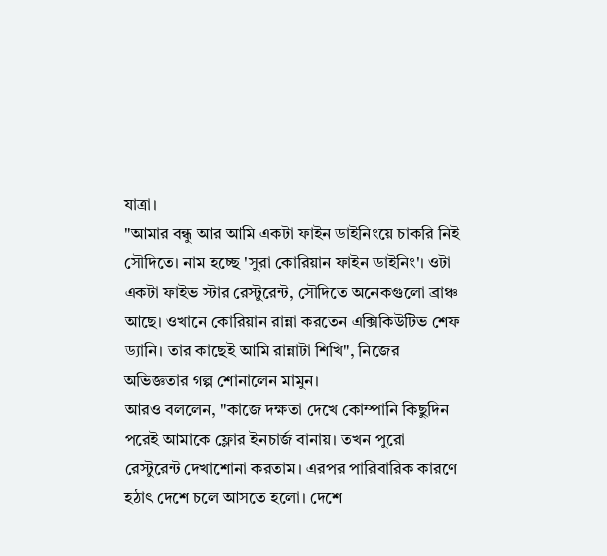যাত্রা।
"আমার বন্ধু আর আমি একটা ফাইন ডাইনিংয়ে চাকরি নিই সৌদিতে। নাম হচ্ছে 'সুরা কোরিয়ান ফাইন ডাইনিং'। ওটা একটা ফাইভ স্টার রেস্টুরেন্ট, সৌদিতে অনেকগুলো ব্রাঞ্চ আছে। ওখানে কোরিয়ান রান্না করতেন এক্সিকিউটিভ শেফ ড্যানি। তার কাছেই আমি রান্নাটা শিখি", নিজের অভিজ্ঞতার গল্প শোনালেন মামুন।
আরও বললেন, "কাজে দক্ষতা দেখে কোম্পানি কিছুদিন পরেই আমাকে ফ্লোর ইনচার্জ বানায়। তখন পুরো রেস্টুরেন্ট দেখাশোনা করতাম। এরপর পারিবারিক কারণে হঠাৎ দেশে চলে আসতে হলো। দেশে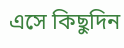এসে কিছুদিন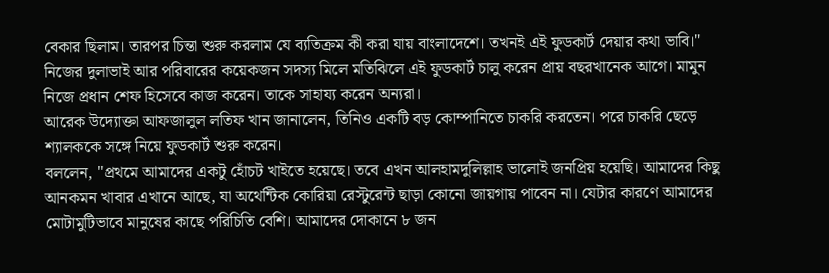বেকার ছিলাম। তারপর চিন্তা শুরু করলাম যে ব্যতিক্রম কী করা যায় বাংলাদেশে। তখনই এই ফুডকার্ট দেয়ার কথা ভাবি।"
নিজের দুলাভাই আর পরিবারের কয়েকজন সদস্য মিলে মতিঝিলে এই ফুডকার্ট চালু করেন প্রায় বছরখানেক আগে। মামুন নিজে প্রধান শেফ হিসেবে কাজ করেন। তাকে সাহায্য করেন অন্যরা।
আরেক উদ্যোক্তা আফজালুল লতিফ খান জানালেন, তিনিও একটি বড় কোম্পানিতে চাকরি করতেন। পরে চাকরি ছেড়ে শ্যালককে সঙ্গে নিয়ে ফুডকার্ট শুরু করেন।
বললেন, "প্রথমে আমাদের একটু হোঁচট খাইতে হয়েছে। তবে এখন আলহামদুলিল্লাহ ভালোই জনপ্রিয় হয়েছি। আমাদের কিছু আনকমন খাবার এখানে আছে, যা অথেন্টিক কোরিয়া রেস্টুরেন্ট ছাড়া কোনো জায়গায় পাবেন না। যেটার কারণে আমাদের মোটামুটিভাবে মানুষের কাছে পরিচিতি বেশি। আমাদের দোকানে ৮ জন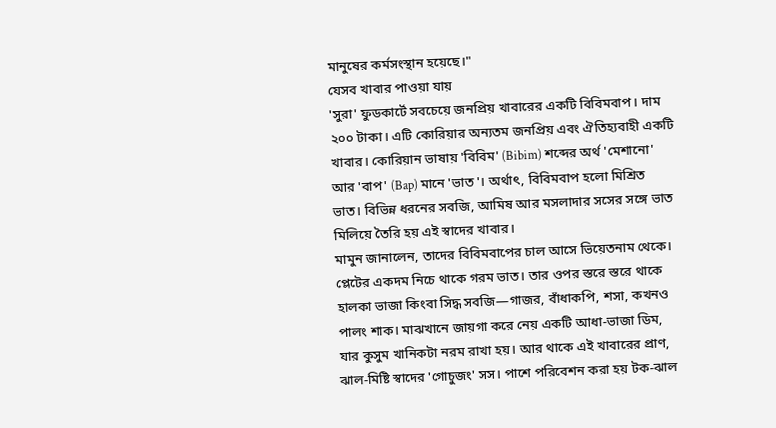মানুষের কর্মসংস্থান হয়েছে।"
যেসব খাবার পাওয়া যায়
'সুরা' ফুডকার্টে সবচেয়ে জনপ্রিয় খাবারের একটি বিবিমবাপ। দাম ২০০ টাকা। এটি কোরিয়ার অন্যতম জনপ্রিয় এবং ঐতিহ্যবাহী একটি খাবার। কোরিয়ান ভাষায় 'বিবিম' (Bibim) শব্দের অর্থ 'মেশানো' আর 'বাপ' (Bap) মানে 'ভাত'। অর্থাৎ, বিবিমবাপ হলো মিশ্রিত ভাত। বিভিন্ন ধরনের সবজি, আমিষ আর মসলাদার সসের সঙ্গে ভাত মিলিয়ে তৈরি হয় এই স্বাদের খাবার।
মামুন জানালেন, তাদের বিবিমবাপের চাল আসে ভিয়েতনাম থেকে। প্লেটের একদম নিচে থাকে গরম ভাত। তার ওপর স্তরে স্তরে থাকে হালকা ভাজা কিংবা সিদ্ধ সবজি—গাজর, বাঁধাকপি, শসা, কখনও পালং শাক। মাঝখানে জায়গা করে নেয় একটি আধা-ভাজা ডিম, যার কুসুম খানিকটা নরম রাখা হয়। আর থাকে এই খাবারের প্রাণ, ঝাল-মিষ্টি স্বাদের 'গোচুজং' সস। পাশে পরিবেশন করা হয় টক-ঝাল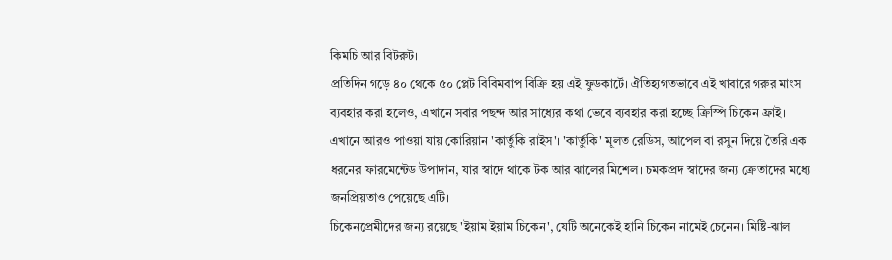কিমচি আর বিটরুট।
প্রতিদিন গড়ে ৪০ থেকে ৫০ প্লেট বিবিমবাপ বিক্রি হয় এই ফুডকার্টে। ঐতিহ্যগতভাবে এই খাবারে গরুর মাংস ব্যবহার করা হলেও, এখানে সবার পছন্দ আর সাধ্যের কথা ভেবে ব্যবহার করা হচ্ছে ক্রিস্পি চিকেন ফ্রাই।
এখানে আরও পাওয়া যায় কোরিয়ান 'কার্তুকি রাইস'। 'কার্তুকি' মূলত রেডিস, আপেল বা রসুন দিয়ে তৈরি এক ধরনের ফারমেন্টেড উপাদান, যার স্বাদে থাকে টক আর ঝালের মিশেল। চমকপ্রদ স্বাদের জন্য ক্রেতাদের মধ্যে জনপ্রিয়তাও পেয়েছে এটি।
চিকেনপ্রেমীদের জন্য রয়েছে 'ইয়াম ইয়াম চিকেন', যেটি অনেকেই হানি চিকেন নামেই চেনেন। মিষ্টি-ঝাল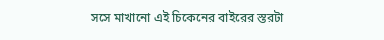সসে মাখানো এই চিকেনের বাইরের স্তরটা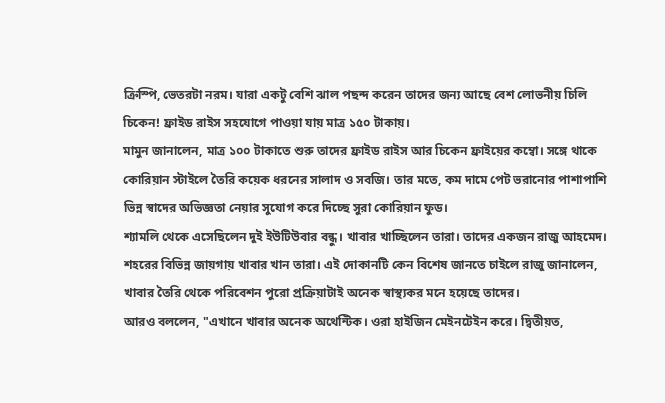ক্রিস্পি, ভেতরটা নরম। যারা একটু বেশি ঝাল পছন্দ করেন তাদের জন্য আছে বেশ লোভনীয় চিলি চিকেন! ফ্রাইড রাইস সহযোগে পাওয়া যায় মাত্র ১৫০ টাকায়।
মামুন জানালেন, মাত্র ১০০ টাকাতে শুরু তাদের ফ্রাইড রাইস আর চিকেন ফ্রাইয়ের কম্বো। সঙ্গে থাকে কোরিয়ান স্টাইলে তৈরি কয়েক ধরনের সালাদ ও সবজি। তার মতে, কম দামে পেট ভরানোর পাশাপাশি ভিন্ন স্বাদের অভিজ্ঞতা নেয়ার সুযোগ করে দিচ্ছে সুরা কোরিয়ান ফুড।
শ্যামলি থেকে এসেছিলেন দুই ইউটিউবার বন্ধু। খাবার খাচ্ছিলেন তারা। তাদের একজন রাজু আহমেদ। শহরের বিভিন্ন জায়গায় খাবার খান তারা। এই দোকানটি কেন বিশেষ জানতে চাইলে রাজু জানালেন, খাবার তৈরি থেকে পরিবেশন পুরো প্রক্রিয়াটাই অনেক স্বাস্থ্যকর মনে হয়েছে তাদের।
আরও বললেন, "এখানে খাবার অনেক অথেন্টিক। ওরা হাইজিন মেইনটেইন করে। দ্বিতীয়ত,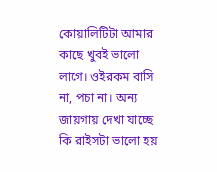কোয়ালিটিটা আমার কাছে খুবই ভালো লাগে। ওইরকম বাসি না, পচা না। অন্য জায়গায় দেখা যাচ্ছে কি রাইসটা ভালো হয়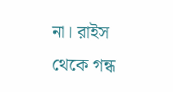না। রাইস থেকে গন্ধ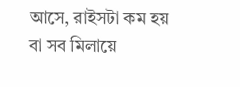আসে, রাইসটা কম হয় বা সব মিলায়ে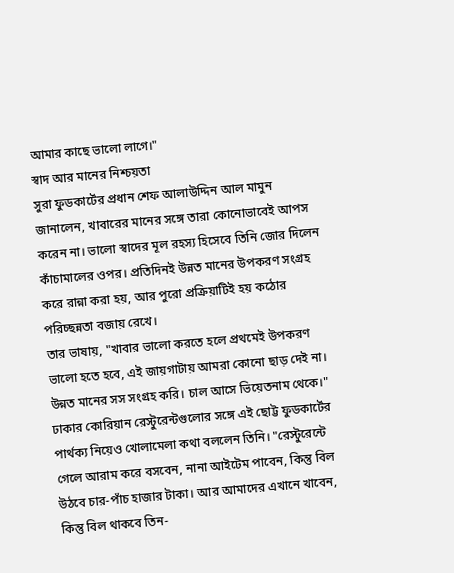আমার কাছে ভালো লাগে।"
স্বাদ আর মানের নিশ্চয়তা
সুরা ফুডকার্টের প্রধান শেফ আলাউদ্দিন আল মামুন জানালেন, খাবারের মানের সঙ্গে তারা কোনোভাবেই আপস করেন না। ভালো স্বাদের মূল রহস্য হিসেবে তিনি জোর দিলেন কাঁচামালের ওপর। প্রতিদিনই উন্নত মানের উপকরণ সংগ্রহ করে রান্না করা হয়, আর পুরো প্রক্রিয়াটিই হয় কঠোর পরিচ্ছন্নতা বজায় রেখে।
তার ভাষায়, "খাবার ভালো করতে হলে প্রথমেই উপকরণ ভালো হতে হবে, এই জায়গাটায় আমরা কোনো ছাড় দেই না। উন্নত মানের সস সংগ্রহ করি। চাল আসে ভিয়েতনাম থেকে।"
ঢাকার কোরিয়ান রেস্টুরেন্টগুলোর সঙ্গে এই ছোট্ট ফুডকার্টের পার্থক্য নিয়েও খোলামেলা কথা বললেন তিনি। "রেস্টুরেন্টে গেলে আরাম করে বসবেন, নানা আইটেম পাবেন, কিন্তু বিল উঠবে চার-পাঁচ হাজার টাকা। আর আমাদের এখানে খাবেন, কিন্তু বিল থাকবে তিন-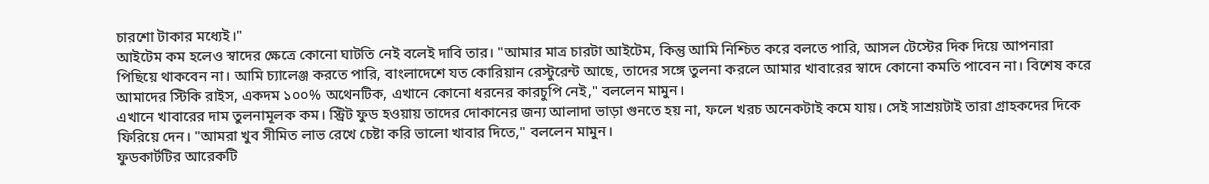চারশো টাকার মধ্যেই।"
আইটেম কম হলেও স্বাদের ক্ষেত্রে কোনো ঘাটতি নেই বলেই দাবি তার। "আমার মাত্র চারটা আইটেম, কিন্তু আমি নিশ্চিত করে বলতে পারি, আসল টেস্টের দিক দিয়ে আপনারা পিছিয়ে থাকবেন না। আমি চ্যালেঞ্জ করতে পারি, বাংলাদেশে যত কোরিয়ান রেস্টুরেন্ট আছে, তাদের সঙ্গে তুলনা করলে আমার খাবারের স্বাদে কোনো কমতি পাবেন না। বিশেষ করে আমাদের স্টিকি রাইস, একদম ১০০% অথেনটিক, এখানে কোনো ধরনের কারচুপি নেই," বললেন মামুন।
এখানে খাবারের দাম তুলনামূলক কম। স্ট্রিট ফুড হওয়ায় তাদের দোকানের জন্য আলাদা ভাড়া গুনতে হয় না, ফলে খরচ অনেকটাই কমে যায়। সেই সাশ্রয়টাই তারা গ্রাহকদের দিকে ফিরিয়ে দেন। "আমরা খুব সীমিত লাভ রেখে চেষ্টা করি ভালো খাবার দিতে," বললেন মামুন।
ফুডকার্টটির আরেকটি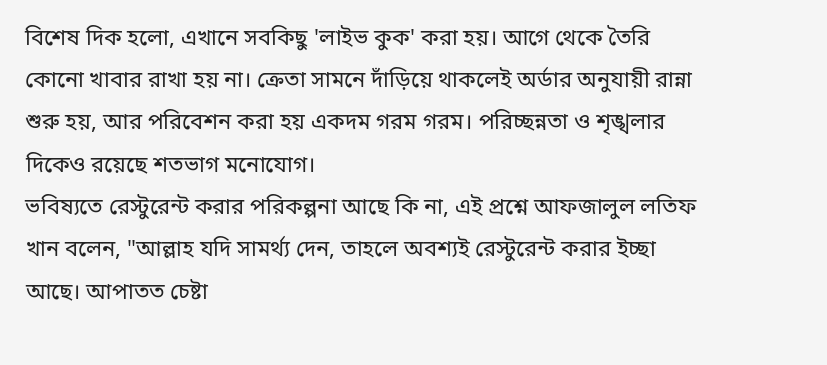বিশেষ দিক হলো, এখানে সবকিছু 'লাইভ কুক' করা হয়। আগে থেকে তৈরি কোনো খাবার রাখা হয় না। ক্রেতা সামনে দাঁড়িয়ে থাকলেই অর্ডার অনুযায়ী রান্না শুরু হয়, আর পরিবেশন করা হয় একদম গরম গরম। পরিচ্ছন্নতা ও শৃঙ্খলার দিকেও রয়েছে শতভাগ মনোযোগ।
ভবিষ্যতে রেস্টুরেন্ট করার পরিকল্পনা আছে কি না, এই প্রশ্নে আফজালুল লতিফ খান বলেন, "আল্লাহ যদি সামর্থ্য দেন, তাহলে অবশ্যই রেস্টুরেন্ট করার ইচ্ছা আছে। আপাতত চেষ্টা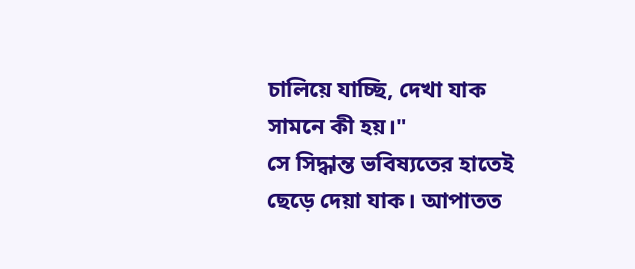চালিয়ে যাচ্ছি, দেখা যাক সামনে কী হয়।"
সে সিদ্ধান্ত ভবিষ্যতের হাতেই ছেড়ে দেয়া যাক। আপাতত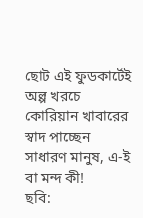ছোট এই ফুডকার্টেই অল্প খরচে কোরিয়ান খাবারের স্বাদ পাচ্ছেন সাধারণ মানুষ, এ-ই বা মন্দ কী!
ছবি: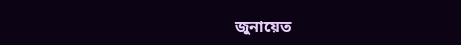জুনায়েত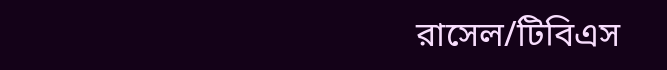রাসেল/টিবিএস